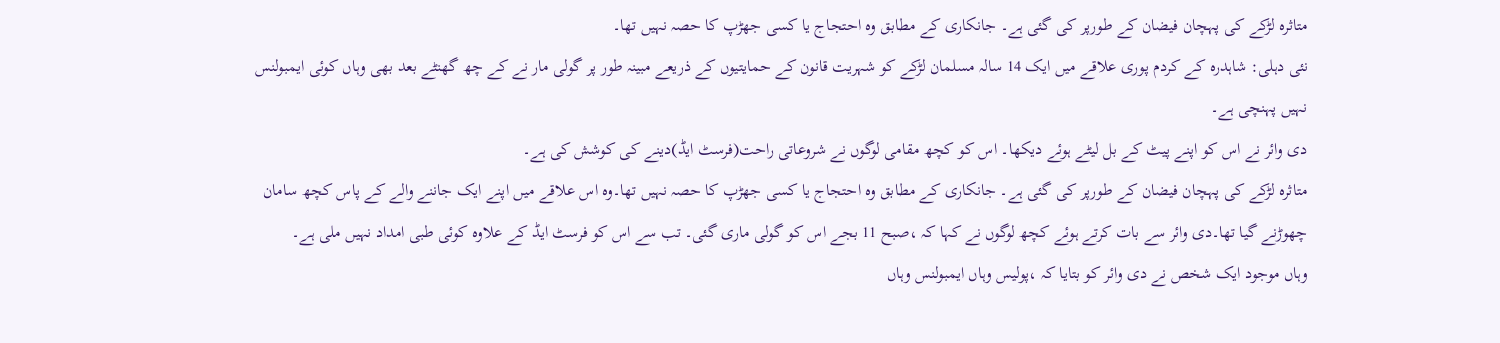متاثرہ لڑکے کی پہچان فیضان کے طورپر کی گئی ہے۔ جانکاری کے مطابق وہ احتجاج یا کسی جھڑپ کا حصہ نہیں تھا۔
نئی دہلی: شاہدرہ کے کردم پوری علاقے میں ایک 14 سالہ مسلمان لڑکے کو شہریت قانون کے حمایتیوں کے ذریعے مبینہ طور پر گولی مار نے کے چھ گھنٹے بعد بھی وہاں کوئی ایمبولنس نہیں پہنچی ہے۔
دی وائر نے اس کو اپنے پیٹ کے بل لیٹے ہوئے دیکھا۔ اس کو کچھ مقامی لوگوں نے شروعاتی راحت(فرسٹ ایڈ)دینے کی کوشش کی ہے۔
متاثرہ لڑکے کی پہچان فیضان کے طورپر کی گئی ہے۔ جانکاری کے مطابق وہ احتجاج یا کسی جھڑپ کا حصہ نہیں تھا۔وہ اس علاقے میں اپنے ایک جاننے والے کے پاس کچھ سامان چھوڑنے گیا تھا۔دی وائر سے بات کرتے ہوئے کچھ لوگوں نے کہا کہ ،صبح 11 بجے اس کو گولی ماری گئی۔ تب سے اس کو فرسٹ ایڈ کے علاوہ کوئی طبی امداد نہیں ملی ہے۔
وہاں موجود ایک شخص نے دی وائر کو بتایا کہ ،پولیس وہاں ایمبولنس وہاں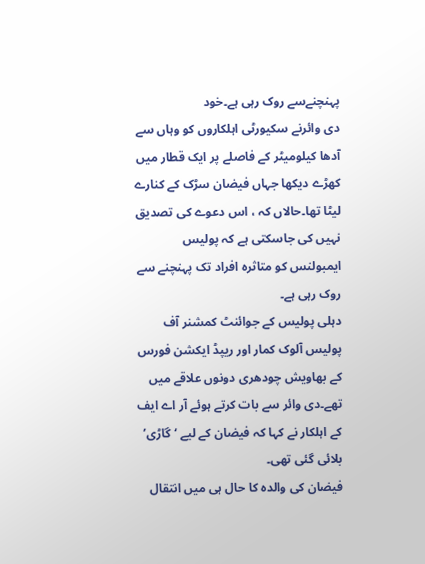پہنچنےسے روک رہی ہے۔خود
دی وائرنے سکیورٹی اہلکاروں کو وہاں سے آدھا کیلومیٹر کے فاصلے پر ایک قطار میں کھڑے دیکھا جہاں فیضان سڑک کے کنارے لیٹا تھا۔حالاں کہ ، اس دعوے کی تصدیق نہیں کی جاسکتی ہے کہ پولیس ایمبولنس کو متاثرہ افراد تک پہنچنے سے روک رہی ہے۔
دہلی پولیس کے جوائنٹ کمشنر آف پولیس آلوک کمار اور ریپڈ ایکشن فورس کے بھاویش چودھری دونوں علاقے میں تھے۔دی وائر سے بات کرتے ہوئے آر اے ایف کے اہلکار نے کہا کہ فیضان کے لیے ‘گاڑی’ بلائی گئی تھی۔
فیضان کی والدہ کا حال ہی میں انتقال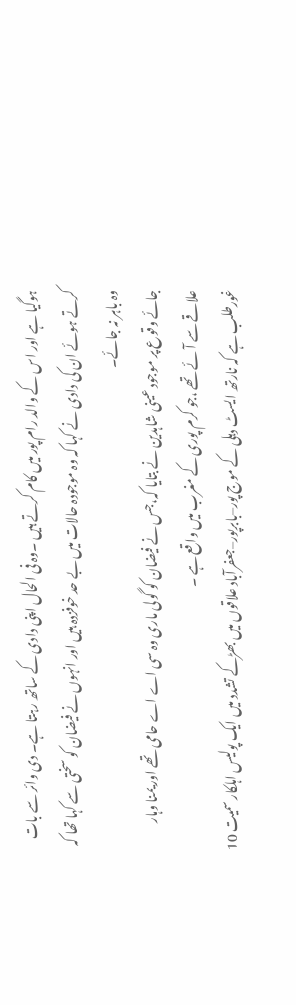ہوگیا ہے اور اس کے والد رام پور میں کام کرتے ہیں ۔وہ فی الحال اپنی دادی کے ساتھ رہتا ہے۔ دی وائر سے بات کرتے ہوئے ان کی دادی نے کہا کہ وہ موجودہ حالات میں بے حد خوفزدہ ہیں اور انہوں نے فیضان کو سختی سے کہا تھا کہ وہ باہر نہ جائے۔
جائے وقوع پر موجود عینی شاہدین نے بتایا کہ،جس نے فیضان کو گولی ماری وہ سی اے اے حامی تھے اور یمنا وہار علاقے سے آئے تھے ،جو کرم پوری کے مغرب میں واقع ہے ۔
غورطلب ہے کہ نارتھ ایسٹ دہلی کے موج پور–بابرپور–جعفرآباد علاقوں میں بھڑکے تشدد میں ایک پولیس اہلکار سمیت 10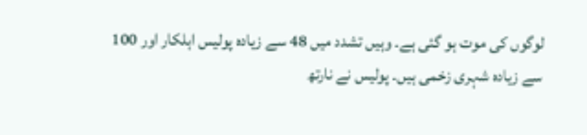لوگوں کی موت ہو گئی ہے۔ وہیں تشدد میں 48 سے زیادہ پولیس اہلکار اور 100 سے زیادہ شہری زخمی ہیں۔ پولیس نے نارتھ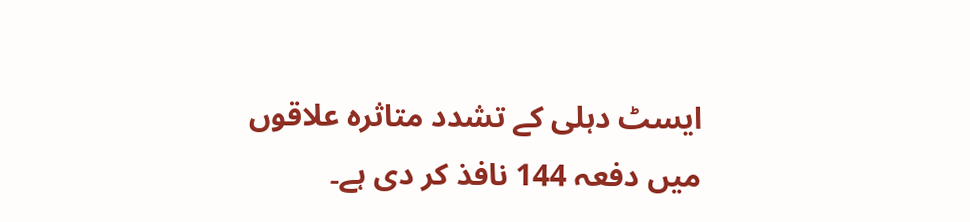ایسٹ دہلی کے تشدد متاثرہ علاقوں میں دفعہ 144 نافذ کر دی ہے۔